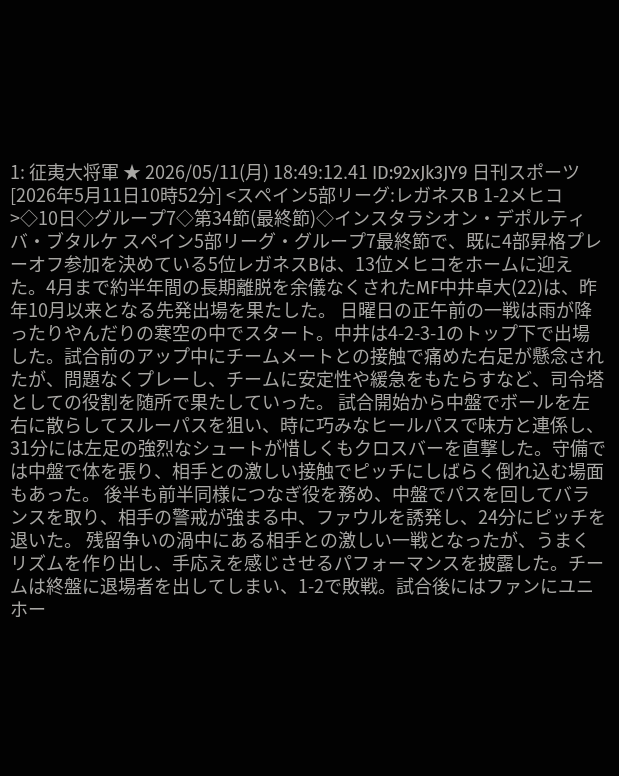1: 征夷大将軍 ★ 2026/05/11(月) 18:49:12.41 ID:92xJk3JY9 日刊スポーツ[2026年5月11日10時52分] <スペイン5部リーグ:レガネスB 1-2メヒコ>◇10日◇グループ7◇第34節(最終節)◇インスタラシオン・デポルティバ・ブタルケ スペイン5部リーグ・グループ7最終節で、既に4部昇格プレーオフ参加を決めている5位レガネスBは、13位メヒコをホームに迎えた。4月まで約半年間の長期離脱を余儀なくされたMF中井卓大(22)は、昨年10月以来となる先発出場を果たした。 日曜日の正午前の一戦は雨が降ったりやんだりの寒空の中でスタート。中井は4-2-3-1のトップ下で出場した。試合前のアップ中にチームメートとの接触で痛めた右足が懸念されたが、問題なくプレーし、チームに安定性や緩急をもたらすなど、司令塔としての役割を随所で果たしていった。 試合開始から中盤でボールを左右に散らしてスルーパスを狙い、時に巧みなヒールパスで味方と連係し、31分には左足の強烈なシュートが惜しくもクロスバーを直撃した。守備では中盤で体を張り、相手との激しい接触でピッチにしばらく倒れ込む場面もあった。 後半も前半同様につなぎ役を務め、中盤でパスを回してバランスを取り、相手の警戒が強まる中、ファウルを誘発し、24分にピッチを退いた。 残留争いの渦中にある相手との激しい一戦となったが、うまくリズムを作り出し、手応えを感じさせるパフォーマンスを披露した。チームは終盤に退場者を出してしまい、1-2で敗戦。試合後にはファンにユニホー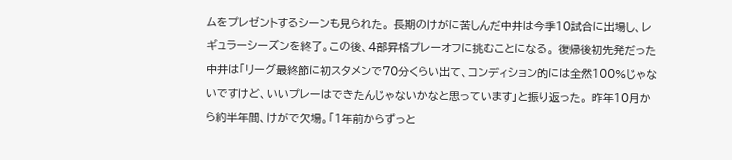ムをプレゼントするシーンも見られた。 長期のけがに苦しんだ中井は今季10試合に出場し、レギュラーシーズンを終了。この後、4部昇格プレーオフに挑むことになる。 復帰後初先発だった中井は「リーグ最終節に初スタメンで70分くらい出て、コンディション的には全然100%じゃないですけど、いいプレーはできたんじゃないかなと思っています」と振り返った。 昨年10月から約半年間、けがで欠場。「1年前からずっと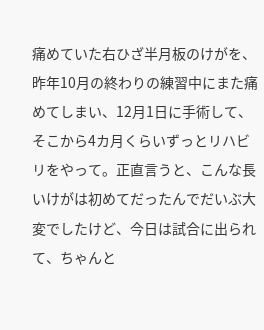痛めていた右ひざ半月板のけがを、昨年10月の終わりの練習中にまた痛めてしまい、12月1日に手術して、そこから4カ月くらいずっとリハビリをやって。正直言うと、こんな長いけがは初めてだったんでだいぶ大変でしたけど、今日は試合に出られて、ちゃんと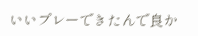いいプレーできたんで良か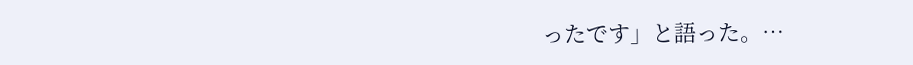ったです」と語った。…